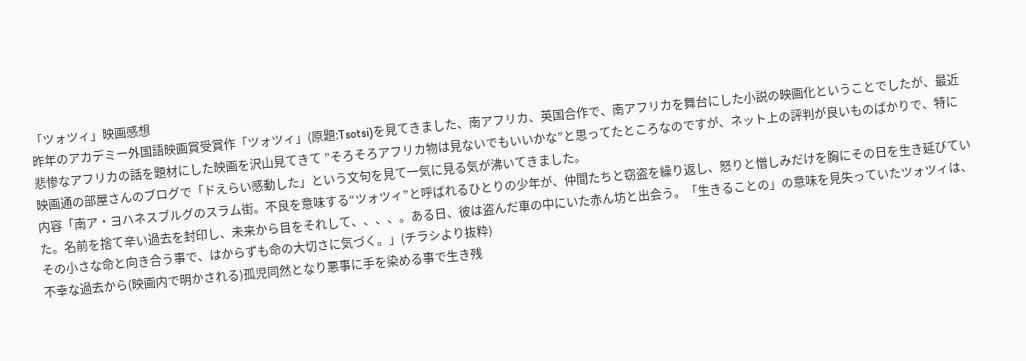「ツォツィ」映画感想
昨年のアカデミー外国語映画賞受賞作「ツォツィ」(原題:Tsotsi)を見てきました、南アフリカ、英国合作で、南アフリカを舞台にした小説の映画化ということでしたが、最近悲惨なアフリカの話を題材にした映画を沢山見てきて ”そろそろアフリカ物は見ないでもいいかな”と思ってたところなのですが、ネット上の評判が良いものばかりで、特に映画通の部屋さんのブログで「ドえらい感動した」という文句を見て一気に見る気が沸いてきました。
内容「南ア・ヨハネスブルグのスラム街。不良を意味する“ツォツィ”と呼ばれるひとりの少年が、仲間たちと窃盗を繰り返し、怒りと憎しみだけを胸にその日を生き延びていた。名前を捨て辛い過去を封印し、未来から目をそれして、、、、。ある日、彼は盗んだ車の中にいた赤ん坊と出会う。「生きることの」の意味を見失っていたツォツィは、その小さな命と向き合う事で、はからずも命の大切さに気づく。」(チラシより抜粋)
不幸な過去から(映画内で明かされる)孤児同然となり悪事に手を染める事で生き残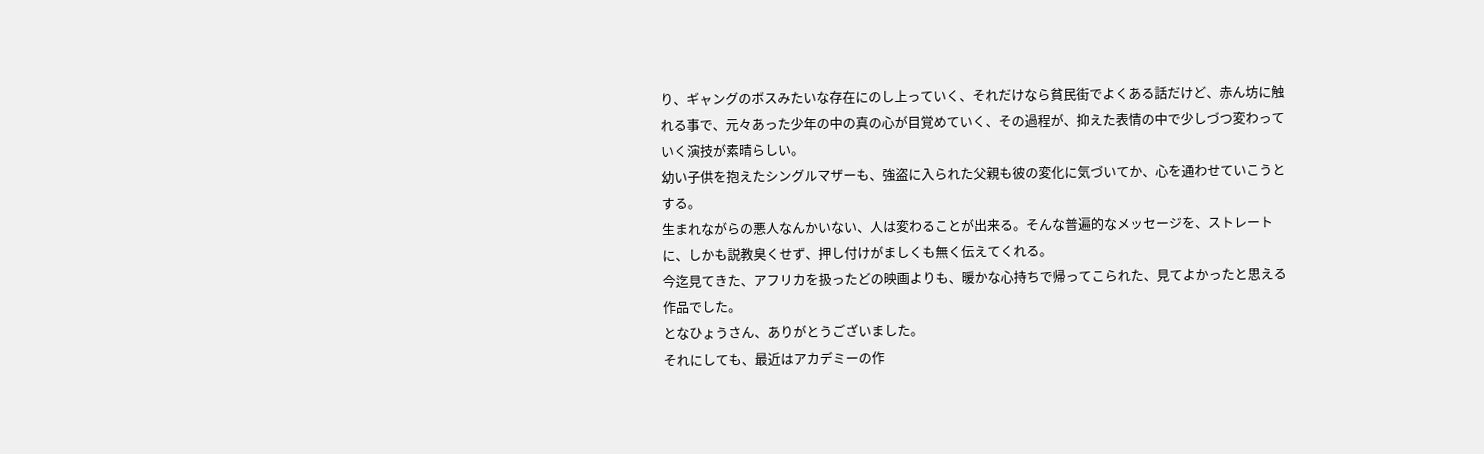り、ギャングのボスみたいな存在にのし上っていく、それだけなら貧民街でよくある話だけど、赤ん坊に触れる事で、元々あった少年の中の真の心が目覚めていく、その過程が、抑えた表情の中で少しづつ変わっていく演技が素晴らしい。
幼い子供を抱えたシングルマザーも、強盗に入られた父親も彼の変化に気づいてか、心を通わせていこうとする。
生まれながらの悪人なんかいない、人は変わることが出来る。そんな普遍的なメッセージを、ストレートに、しかも説教臭くせず、押し付けがましくも無く伝えてくれる。
今迄見てきた、アフリカを扱ったどの映画よりも、暖かな心持ちで帰ってこられた、見てよかったと思える作品でした。
となひょうさん、ありがとうございました。
それにしても、最近はアカデミーの作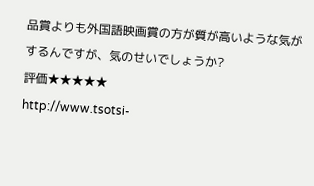品賞よりも外国語映画賞の方が質が高いような気がするんですが、気のせいでしょうか?
評価★★★★★
http://www.tsotsi-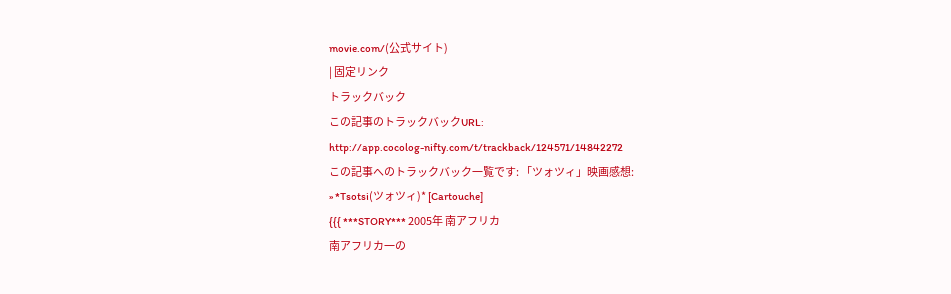movie.com/(公式サイト)
| 固定リンク
トラックバック
この記事のトラックバックURL:
http://app.cocolog-nifty.com/t/trackback/124571/14842272
この記事へのトラックバック一覧です: 「ツォツィ」映画感想:
» *Tsotsi(ツォツィ)* [Cartouche]
{{{ ***STORY*** 2005年 南アフリカ
南アフリカ一の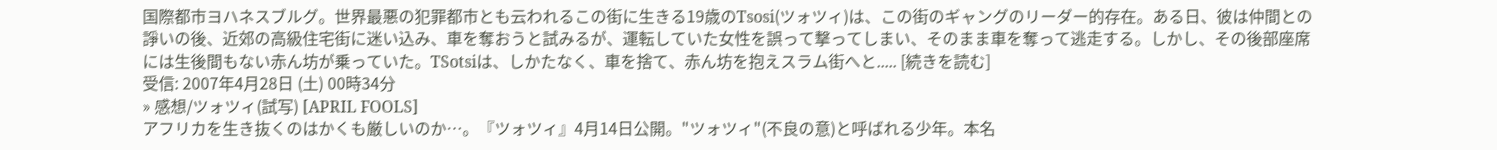国際都市ヨハネスブルグ。世界最悪の犯罪都市とも云われるこの街に生きる19歳のTsosi(ツォツィ)は、この街のギャングのリーダー的存在。ある日、彼は仲間との諍いの後、近郊の高級住宅街に迷い込み、車を奪おうと試みるが、運転していた女性を誤って撃ってしまい、そのまま車を奪って逃走する。しかし、その後部座席には生後間もない赤ん坊が乗っていた。TSotsiは、しかたなく、車を捨て、赤ん坊を抱えスラム街へと..... [続きを読む]
受信: 2007年4月28日 (土) 00時34分
» 感想/ツォツィ(試写) [APRIL FOOLS]
アフリカを生き抜くのはかくも厳しいのか…。『ツォツィ』4月14日公開。"ツォツィ"(不良の意)と呼ばれる少年。本名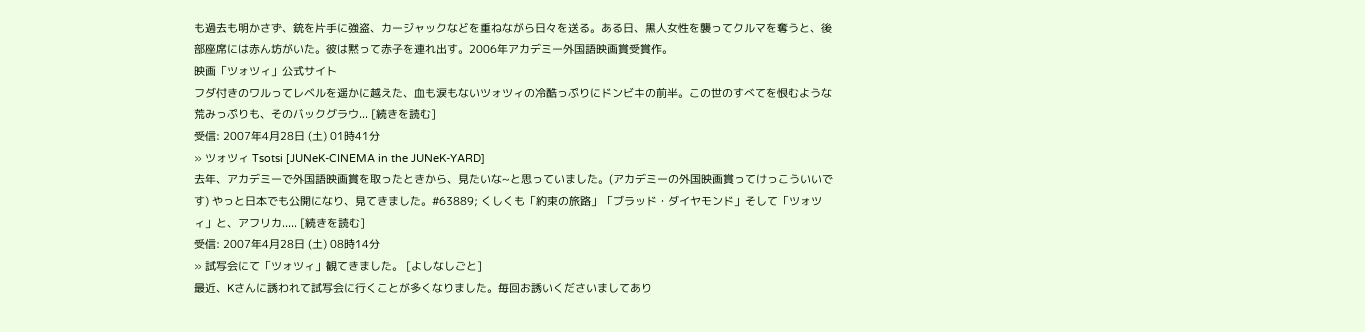も過去も明かさず、銃を片手に強盗、カージャックなどを重ねながら日々を送る。ある日、黒人女性を襲ってクルマを奪うと、後部座席には赤ん坊がいた。彼は黙って赤子を連れ出す。2006年アカデミー外国語映画賞受賞作。
映画「ツォツィ」公式サイト
フダ付きのワルってレベルを遥かに越えた、血も涙もないツォツィの冷酷っぷりにドンビキの前半。この世のすべてを恨むような荒みっぷりも、そのバックグラウ... [続きを読む]
受信: 2007年4月28日 (土) 01時41分
» ツォツィ Tsotsi [JUNeK-CINEMA in the JUNeK-YARD]
去年、アカデミーで外国語映画賞を取ったときから、見たいな~と思っていました。(アカデミーの外国映画賞ってけっこういいです) やっと日本でも公開になり、見てきました。#63889; くしくも「約束の旅路」「ブラッド・ダイヤモンド」そして「ツォツィ」と、アフリカ..... [続きを読む]
受信: 2007年4月28日 (土) 08時14分
» 試写会にて「ツォツィ」観てきました。 [よしなしごと]
最近、Kさんに誘われて試写会に行くことが多くなりました。毎回お誘いくださいましてあり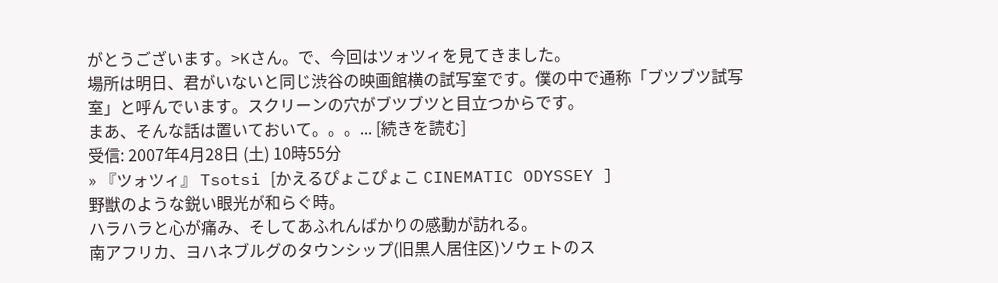がとうございます。>Kさん。で、今回はツォツィを見てきました。
場所は明日、君がいないと同じ渋谷の映画館横の試写室です。僕の中で通称「ブツブツ試写室」と呼んでいます。スクリーンの穴がブツブツと目立つからです。
まあ、そんな話は置いておいて。。。... [続きを読む]
受信: 2007年4月28日 (土) 10時55分
» 『ツォツィ』 Tsotsi [かえるぴょこぴょこ CINEMATIC ODYSSEY ]
野獣のような鋭い眼光が和らぐ時。
ハラハラと心が痛み、そしてあふれんばかりの感動が訪れる。
南アフリカ、ヨハネブルグのタウンシップ(旧黒人居住区)ソウェトのス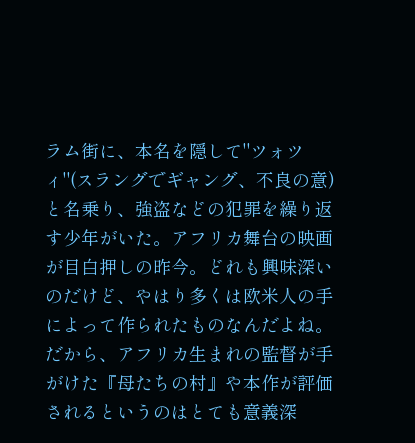ラム街に、本名を隠して"ツォツィ"(スラングでギャング、不良の意)と名乗り、強盗などの犯罪を繰り返す少年がいた。アフリカ舞台の映画が目白押しの昨今。どれも興味深いのだけど、やはり多くは欧米人の手によって作られたものなんだよね。だから、アフリカ生まれの監督が手がけた『母たちの村』や本作が評価されるというのはとても意義深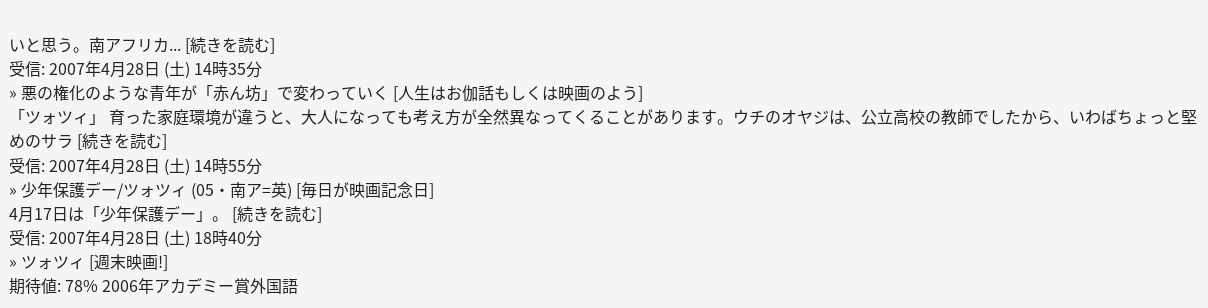いと思う。南アフリカ... [続きを読む]
受信: 2007年4月28日 (土) 14時35分
» 悪の権化のような青年が「赤ん坊」で変わっていく [人生はお伽話もしくは映画のよう]
「ツォツィ」 育った家庭環境が違うと、大人になっても考え方が全然異なってくることがあります。ウチのオヤジは、公立高校の教師でしたから、いわばちょっと堅めのサラ [続きを読む]
受信: 2007年4月28日 (土) 14時55分
» 少年保護デー/ツォツィ (05・南ア=英) [毎日が映画記念日]
4月17日は「少年保護デー」。 [続きを読む]
受信: 2007年4月28日 (土) 18時40分
» ツォツィ [週末映画!]
期待値: 78% 2006年アカデミー賞外国語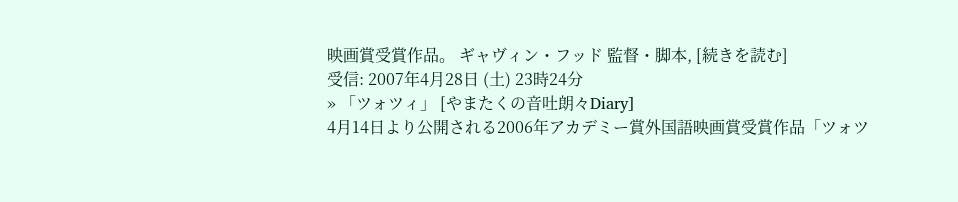映画賞受賞作品。 ギャヴィン・フッド 監督・脚本, [続きを読む]
受信: 2007年4月28日 (土) 23時24分
» 「ツォツィ」 [やまたくの音吐朗々Diary]
4月14日より公開される2006年アカデミー賞外国語映画賞受賞作品「ツォツ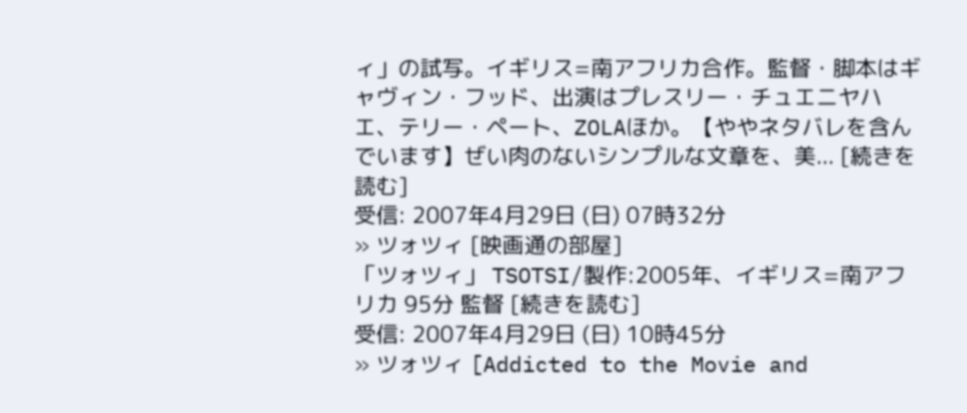ィ」の試写。イギリス=南アフリカ合作。監督・脚本はギャヴィン・フッド、出演はプレスリー・チュエニヤハエ、テリー・ペート、ZOLAほか。【ややネタバレを含んでいます】ぜい肉のないシンプルな文章を、美... [続きを読む]
受信: 2007年4月29日 (日) 07時32分
» ツォツィ [映画通の部屋]
「ツォツィ」 TSOTSI/製作:2005年、イギリス=南アフリカ 95分 監督 [続きを読む]
受信: 2007年4月29日 (日) 10時45分
» ツォツィ [Addicted to the Movie and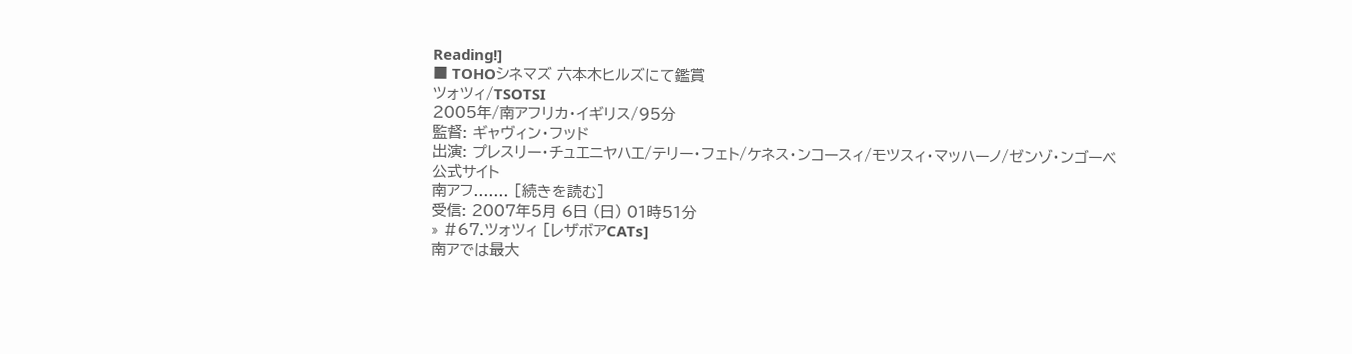Reading!]
■ TOHOシネマズ 六本木ヒルズにて鑑賞
ツォツィ/TSOTSI
2005年/南アフリカ・イギリス/95分
監督: ギャヴィン・フッド
出演: プレスリー・チュエニヤハエ/テリー・フェト/ケネス・ンコースィ/モツスィ・マッハーノ/ゼンゾ・ンゴーベ
公式サイト
南アフ....... [続きを読む]
受信: 2007年5月 6日 (日) 01時51分
» #67.ツォツィ [レザボアCATs]
南アでは最大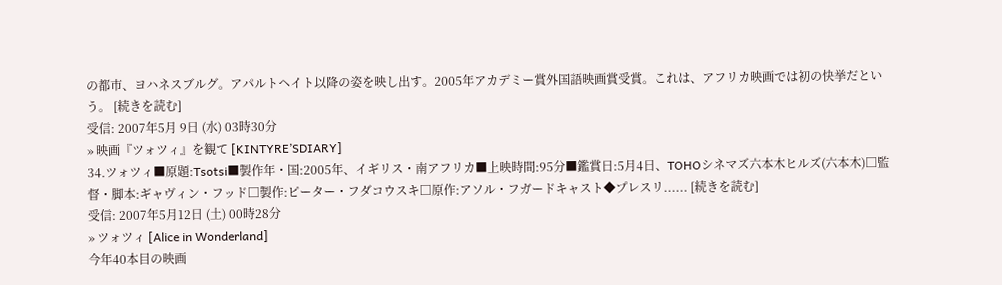の都市、ヨハネスブルグ。アパルトヘイト以降の姿を映し出す。2005年アカデミー賞外国語映画賞受賞。これは、アフリカ映画では初の快挙だという。 [続きを読む]
受信: 2007年5月 9日 (水) 03時30分
» 映画『ツォツィ』を観て [KINTYRE’SDIARY]
34.ツォツィ■原題:Tsotsi■製作年・国:2005年、イギリス・南アフリカ■上映時間:95分■鑑賞日:5月4日、TOHOシネマズ六本木ヒルズ(六本木)□監督・脚本:ギャヴィン・フッド□製作:ピーター・フダコウスキ□原作:アソル・フガードキャスト◆プレスリ...... [続きを読む]
受信: 2007年5月12日 (土) 00時28分
» ツォツィ [Alice in Wonderland]
今年40本目の映画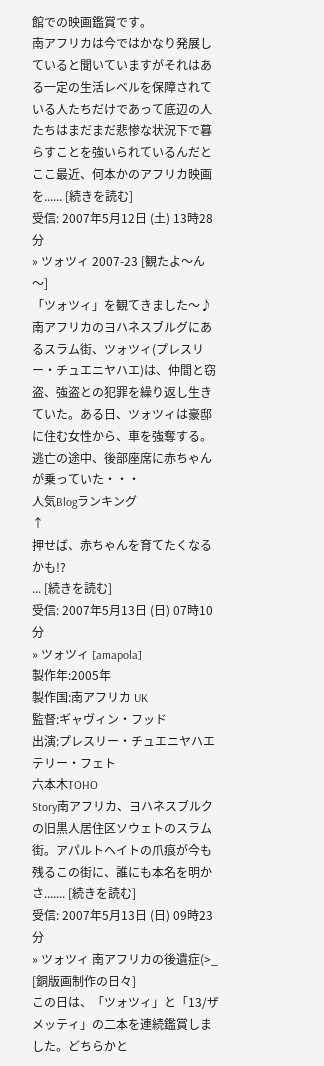館での映画鑑賞です。
南アフリカは今ではかなり発展していると聞いていますがそれはある一定の生活レベルを保障されている人たちだけであって底辺の人たちはまだまだ悲惨な状況下で暮らすことを強いられているんだとここ最近、何本かのアフリカ映画を...... [続きを読む]
受信: 2007年5月12日 (土) 13時28分
» ツォツィ 2007-23 [観たよ〜ん〜]
「ツォツィ」を観てきました〜♪
南アフリカのヨハネスブルグにあるスラム街、ツォツィ(プレスリー・チュエニヤハエ)は、仲間と窃盗、強盗との犯罪を繰り返し生きていた。ある日、ツォツィは豪邸に住む女性から、車を強奪する。逃亡の途中、後部座席に赤ちゃんが乗っていた・・・
人気Blogランキング
↑
押せば、赤ちゃんを育てたくなるかも!?
... [続きを読む]
受信: 2007年5月13日 (日) 07時10分
» ツォツィ [amapola]
製作年:2005年
製作国:南アフリカ UK
監督:ギャヴィン・フッド
出演:プレスリー・チュエニヤハエ テリー・フェト
六本木TOHO
Story南アフリカ、ヨハネスブルクの旧黒人居住区ソウェトのスラム街。アパルトヘイトの爪痕が今も残るこの街に、誰にも本名を明かさ....... [続きを読む]
受信: 2007年5月13日 (日) 09時23分
» ツォツィ 南アフリカの後遺症(>_ [銅版画制作の日々]
この日は、「ツォツィ」と「13/ザメッティ」の二本を連続鑑賞しました。どちらかと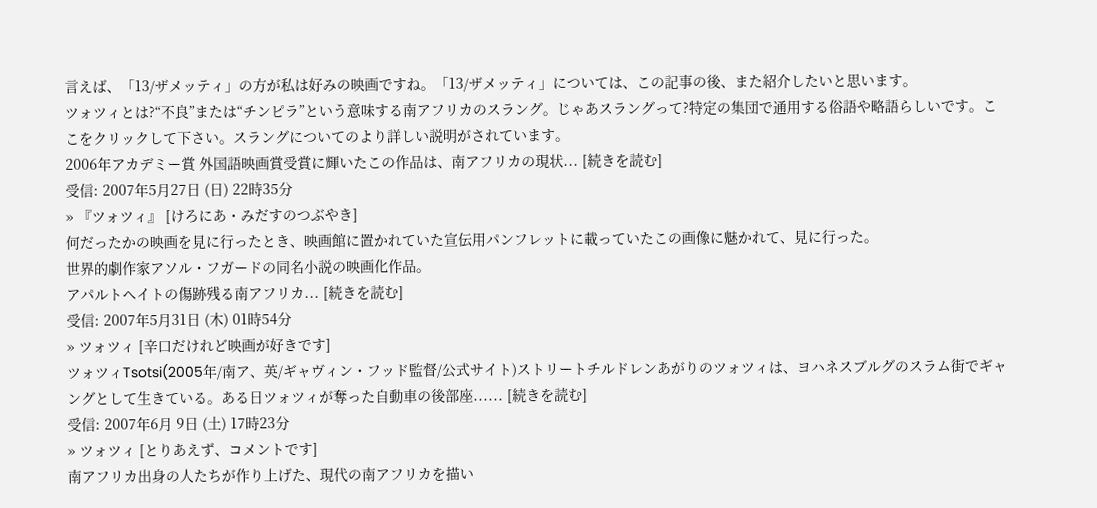言えば、「13/ザメッティ」の方が私は好みの映画ですね。「13/ザメッティ」については、この記事の後、また紹介したいと思います。
ツォツィとは?“不良”または“チンピラ”という意味する南アフリカのスラング。じゃあスラングって?特定の集団で通用する俗語や略語らしいです。ここをクリックして下さい。スラングについてのより詳しい説明がされています。
2006年アカデミー賞 外国語映画賞受賞に輝いたこの作品は、南アフリカの現状... [続きを読む]
受信: 2007年5月27日 (日) 22時35分
» 『ツォツィ』 [けろにあ・みだすのつぶやき]
何だったかの映画を見に行ったとき、映画館に置かれていた宣伝用パンフレットに載っていたこの画像に魅かれて、見に行った。
世界的劇作家アソル・フガードの同名小説の映画化作品。
アパルトヘイトの傷跡残る南アフリカ... [続きを読む]
受信: 2007年5月31日 (木) 01時54分
» ツォツィ [辛口だけれど映画が好きです]
ツォツィTsotsi(2005年/南ア、英/ギャヴィン・フッド監督/公式サイト)ストリートチルドレンあがりのツォツィは、ヨハネスブルグのスラム街でギャングとして生きている。ある日ツォツィが奪った自動車の後部座...... [続きを読む]
受信: 2007年6月 9日 (土) 17時23分
» ツォツィ [とりあえず、コメントです]
南アフリカ出身の人たちが作り上げた、現代の南アフリカを描い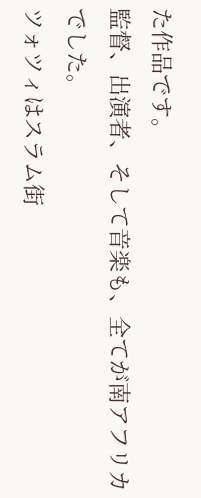た作品です。
監督、出演者、そして音楽も、全てが南アフリカでした。
ツォツィはスラム街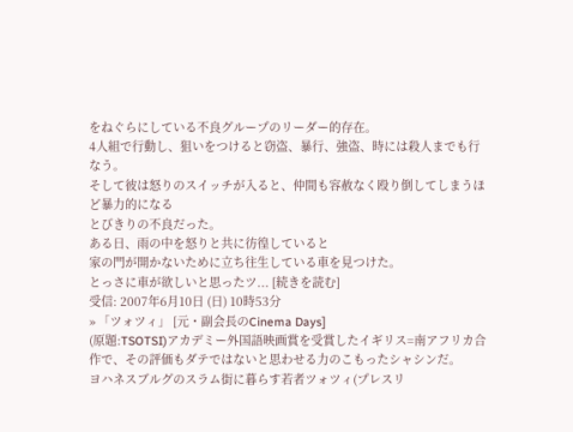をねぐらにしている不良グループのリーダー的存在。
4人組で行動し、狙いをつけると窃盗、暴行、強盗、時には殺人までも行なう。
そして彼は怒りのスイッチが入ると、仲間も容赦なく殴り倒してしまうほど暴力的になる
とびきりの不良だった。
ある日、雨の中を怒りと共に彷徨していると
家の門が開かないために立ち往生している車を見つけた。
とっさに車が欲しいと思ったツ... [続きを読む]
受信: 2007年6月10日 (日) 10時53分
» 「ツォツィ」 [元・副会長のCinema Days]
(原題:TSOTSI)アカデミー外国語映画賞を受賞したイギリス=南アフリカ合作で、その評価もダテではないと思わせる力のこもったシャシンだ。
ヨハネスブルグのスラム街に暮らす若者ツォツィ(プレスリ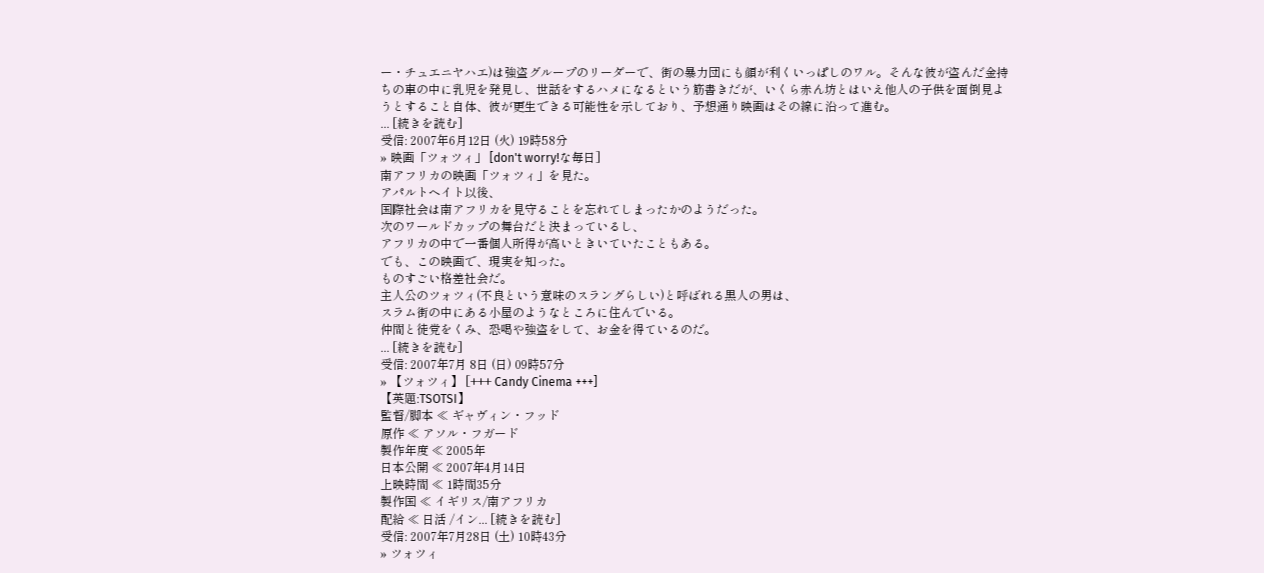ー・チュエニヤハエ)は強盗グループのリーダーで、街の暴力団にも顔が利くいっぱしのワル。そんな彼が盗んだ金持ちの車の中に乳児を発見し、世話をするハメになるという筋書きだが、いくら赤ん坊とはいえ他人の子供を面倒見ようとすること自体、彼が更生できる可能性を示しており、予想通り映画はその線に沿って進む。
... [続きを読む]
受信: 2007年6月12日 (火) 19時58分
» 映画「ツォツィ」 [don't worry!な毎日]
南アフリカの映画「ツォツィ」を見た。
アパルトヘイト以後、
国際社会は南アフリカを見守ることを忘れてしまったかのようだった。
次のワールドカップの舞台だと決まっているし、
アフリカの中で一番個人所得が高いときいていたこともある。
でも、この映画で、現実を知った。
ものすごい格差社会だ。
主人公のツォツィ(不良という意味のスラングらしい)と呼ばれる黒人の男は、
スラム街の中にある小屋のようなところに住んでいる。
仲間と徒党をくみ、恐喝や強盗をして、お金を得ているのだ。
... [続きを読む]
受信: 2007年7月 8日 (日) 09時57分
» 【ツォツィ】 [+++ Candy Cinema +++]
【英題:TSOTSI】
監督/脚本 ≪ ギャヴィン・フッド
原作 ≪ アソル・フガード
製作年度 ≪ 2005年
日本公開 ≪ 2007年4月14日
上映時間 ≪ 1時間35分
製作国 ≪ イギリス/南アフリカ
配給 ≪ 日活 /イン... [続きを読む]
受信: 2007年7月28日 (土) 10時43分
» ツォツィ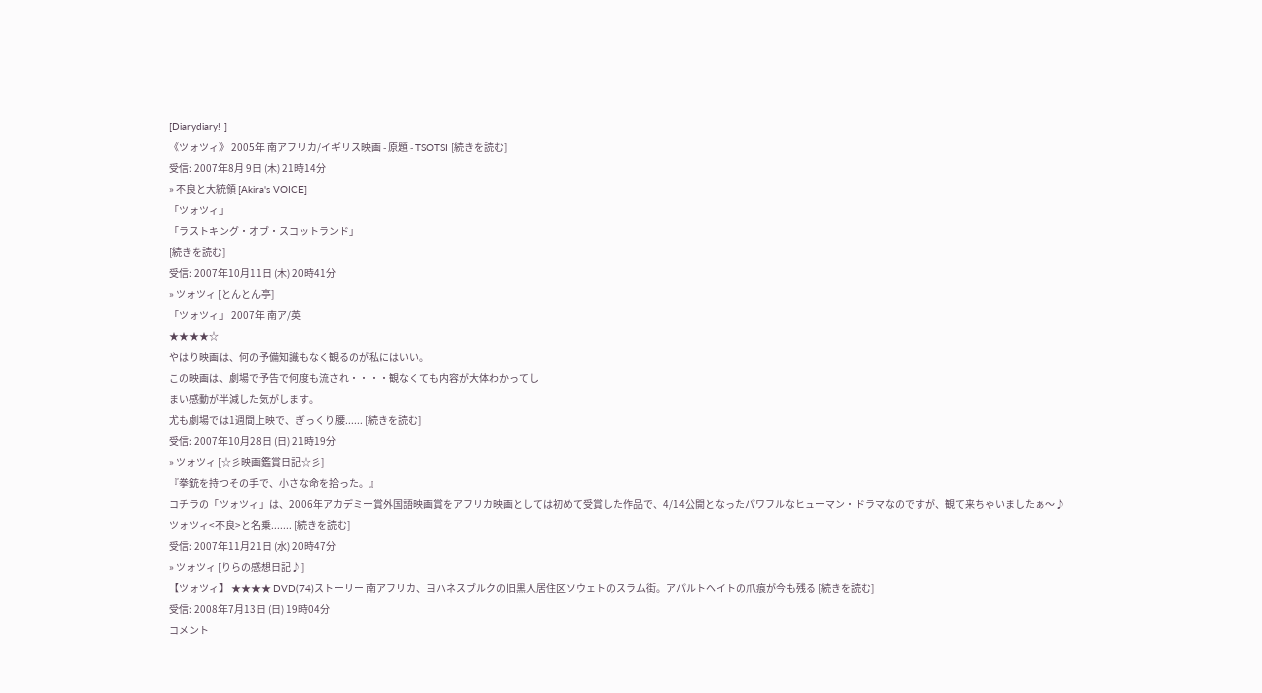[Diarydiary! ]
《ツォツィ》 2005年 南アフリカ/イギリス映画 - 原題 - TSOTSI [続きを読む]
受信: 2007年8月 9日 (木) 21時14分
» 不良と大統領 [Akira's VOICE]
「ツォツィ」
「ラストキング・オブ・スコットランド」
[続きを読む]
受信: 2007年10月11日 (木) 20時41分
» ツォツィ [とんとん亭]
「ツォツィ」 2007年 南ア/英
★★★★☆
やはり映画は、何の予備知識もなく観るのが私にはいい。
この映画は、劇場で予告で何度も流され・・・・観なくても内容が大体わかってし
まい感動が半減した気がします。
尤も劇場では1週間上映で、ぎっくり腰...... [続きを読む]
受信: 2007年10月28日 (日) 21時19分
» ツォツィ [☆彡映画鑑賞日記☆彡]
『拳銃を持つその手で、小さな命を拾った。』
コチラの「ツォツィ」は、2006年アカデミー賞外国語映画賞をアフリカ映画としては初めて受賞した作品で、4/14公開となったパワフルなヒューマン・ドラマなのですが、観て来ちゃいましたぁ〜♪
ツォツィ<不良>と名乗....... [続きを読む]
受信: 2007年11月21日 (水) 20時47分
» ツォツィ [りらの感想日記♪]
【ツォツィ】 ★★★★ DVD(74)ストーリー 南アフリカ、ヨハネスブルクの旧黒人居住区ソウェトのスラム街。アパルトヘイトの爪痕が今も残る [続きを読む]
受信: 2008年7月13日 (日) 19時04分
コメント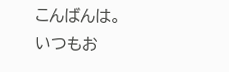こんばんは。
いつもお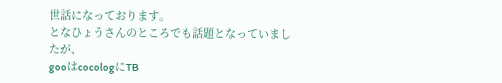世話になっております。
となひょうさんのところでも話題となっていましたが、
gooはcocologにTB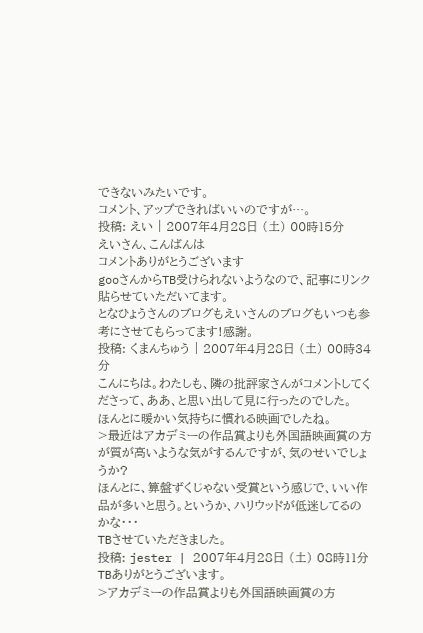できないみたいです。
コメント、アップできればいいのですが…。
投稿: えい | 2007年4月28日 (土) 00時15分
えいさん、こんばんは
コメントありがとうございます
gooさんからTB受けられないようなので、記事にリンク貼らせていただいてます。
となひょうさんのブログもえいさんのブログもいつも参考にさせてもらってます!感謝。
投稿: くまんちゅう | 2007年4月28日 (土) 00時34分
こんにちは。わたしも、隣の批評家さんがコメントしてくださって、ああ、と思い出して見に行ったのでした。
ほんとに暖かい気持ちに慣れる映画でしたね。
>最近はアカデミーの作品賞よりも外国語映画賞の方が質が高いような気がするんですが、気のせいでしょうか?
ほんとに、算盤ずくじゃない受賞という感じで、いい作品が多いと思う。というか、ハリウッドが低迷してるのかな・・・
TBさせていただきました。
投稿: jester | 2007年4月28日 (土) 08時11分
TBありがとうございます。
>アカデミーの作品賞よりも外国語映画賞の方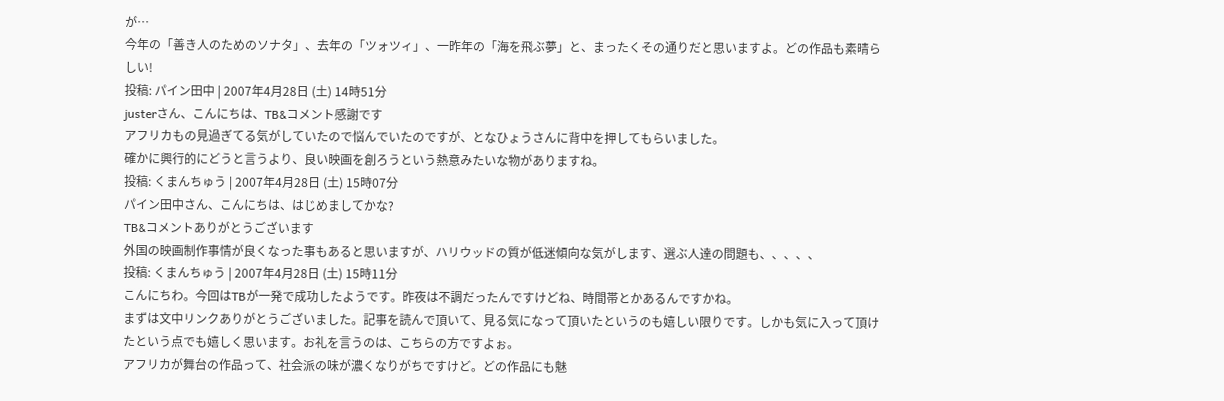が…
今年の「善き人のためのソナタ」、去年の「ツォツィ」、一昨年の「海を飛ぶ夢」と、まったくその通りだと思いますよ。どの作品も素晴らしい!
投稿: パイン田中 | 2007年4月28日 (土) 14時51分
justerさん、こんにちは、TB&コメント感謝です
アフリカもの見過ぎてる気がしていたので悩んでいたのですが、となひょうさんに背中を押してもらいました。
確かに興行的にどうと言うより、良い映画を創ろうという熱意みたいな物がありますね。
投稿: くまんちゅう | 2007年4月28日 (土) 15時07分
パイン田中さん、こんにちは、はじめましてかな?
TB&コメントありがとうございます
外国の映画制作事情が良くなった事もあると思いますが、ハリウッドの質が低迷傾向な気がします、選ぶ人達の問題も、、、、、
投稿: くまんちゅう | 2007年4月28日 (土) 15時11分
こんにちわ。今回はTBが一発で成功したようです。昨夜は不調だったんですけどね、時間帯とかあるんですかね。
まずは文中リンクありがとうございました。記事を読んで頂いて、見る気になって頂いたというのも嬉しい限りです。しかも気に入って頂けたという点でも嬉しく思います。お礼を言うのは、こちらの方ですよぉ。
アフリカが舞台の作品って、社会派の味が濃くなりがちですけど。どの作品にも魅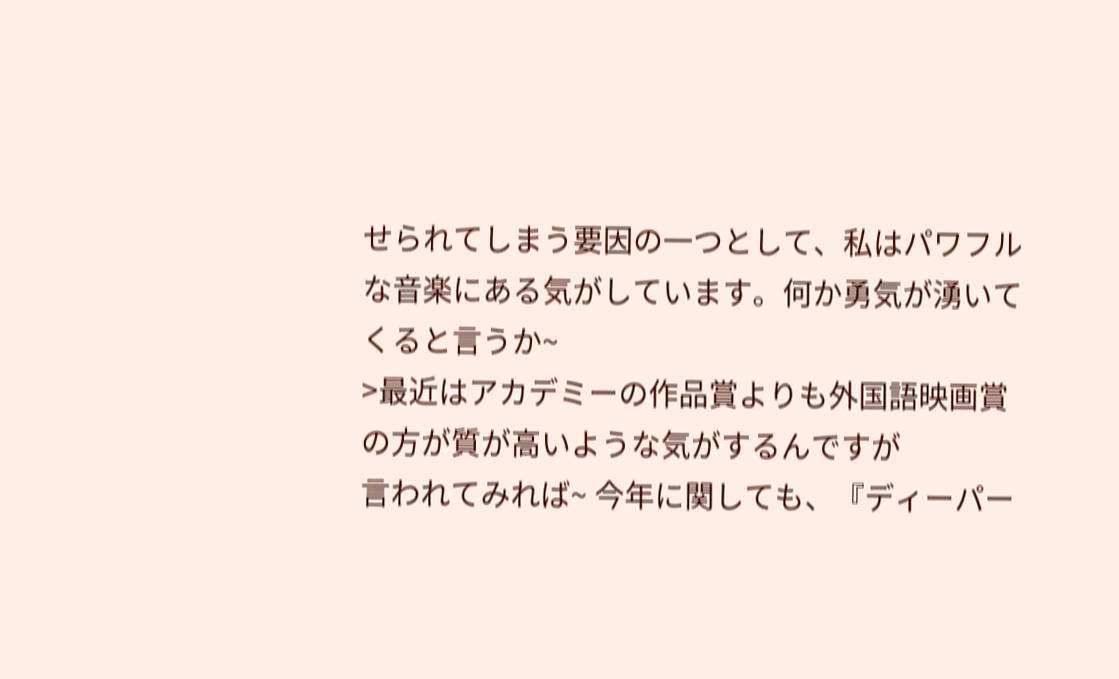せられてしまう要因の一つとして、私はパワフルな音楽にある気がしています。何か勇気が湧いてくると言うか~
>最近はアカデミーの作品賞よりも外国語映画賞の方が質が高いような気がするんですが
言われてみれば~ 今年に関しても、『ディーパー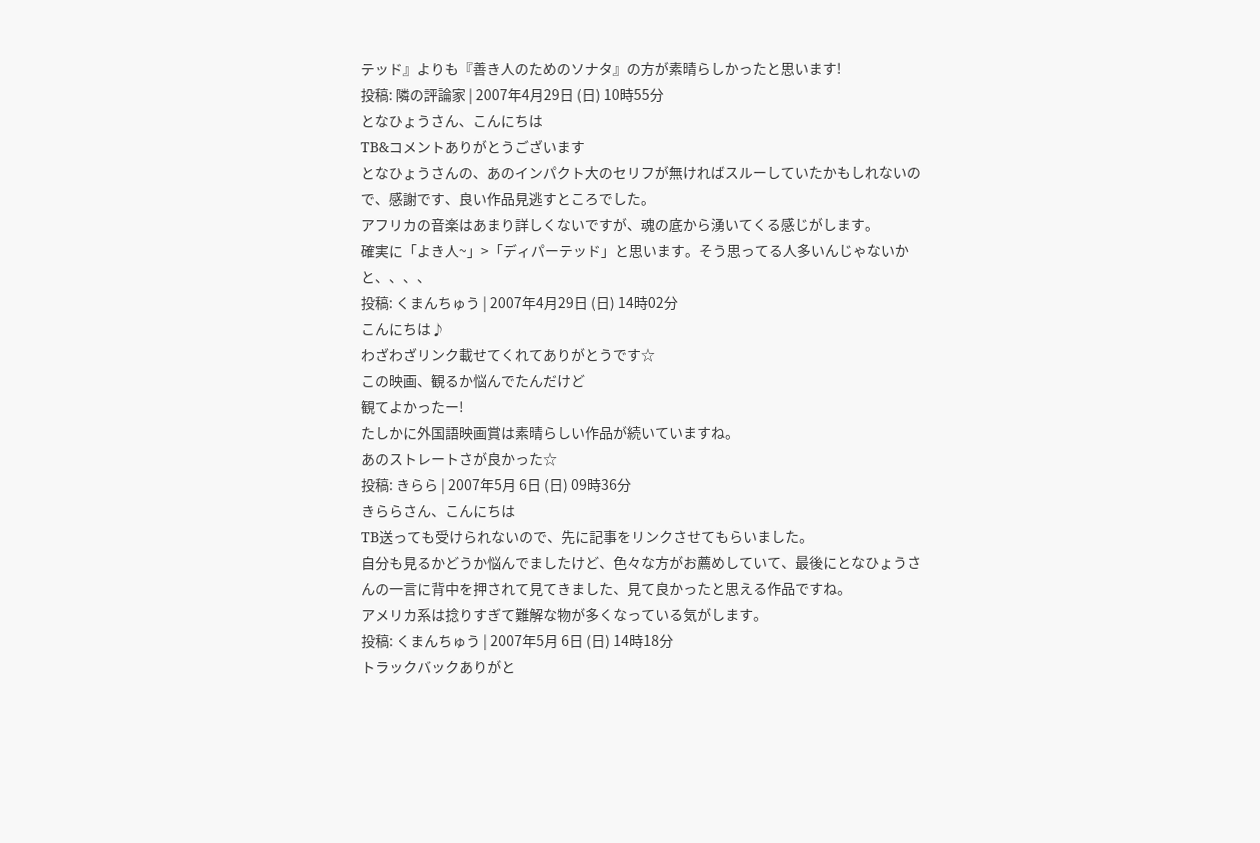テッド』よりも『善き人のためのソナタ』の方が素晴らしかったと思います!
投稿: 隣の評論家 | 2007年4月29日 (日) 10時55分
となひょうさん、こんにちは
TB&コメントありがとうございます
となひょうさんの、あのインパクト大のセリフが無ければスルーしていたかもしれないので、感謝です、良い作品見逃すところでした。
アフリカの音楽はあまり詳しくないですが、魂の底から湧いてくる感じがします。
確実に「よき人~」>「ディパーテッド」と思います。そう思ってる人多いんじゃないかと、、、、
投稿: くまんちゅう | 2007年4月29日 (日) 14時02分
こんにちは♪
わざわざリンク載せてくれてありがとうです☆
この映画、観るか悩んでたんだけど
観てよかったー!
たしかに外国語映画賞は素晴らしい作品が続いていますね。
あのストレートさが良かった☆
投稿: きらら | 2007年5月 6日 (日) 09時36分
きららさん、こんにちは
TB送っても受けられないので、先に記事をリンクさせてもらいました。
自分も見るかどうか悩んでましたけど、色々な方がお薦めしていて、最後にとなひょうさんの一言に背中を押されて見てきました、見て良かったと思える作品ですね。
アメリカ系は捻りすぎて難解な物が多くなっている気がします。
投稿: くまんちゅう | 2007年5月 6日 (日) 14時18分
トラックバックありがと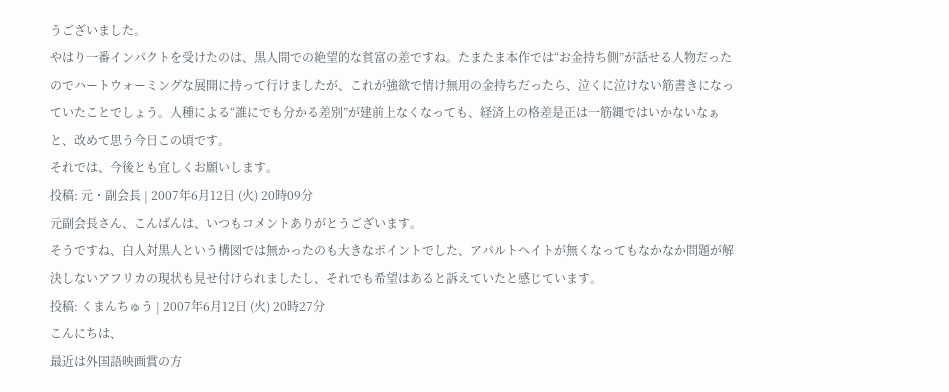うございました。
やはり一番インパクトを受けたのは、黒人間での絶望的な貧富の差ですね。たまたま本作では“お金持ち側”が話せる人物だったのでハートウォーミングな展開に持って行けましたが、これが強欲で情け無用の金持ちだったら、泣くに泣けない筋書きになっていたことでしょう。人種による“誰にでも分かる差別”が建前上なくなっても、経済上の格差是正は一筋縄ではいかないなぁと、改めて思う今日この頃です。
それでは、今後とも宜しくお願いします。
投稿: 元・副会長 | 2007年6月12日 (火) 20時09分
元副会長さん、こんばんは、いつもコメントありがとうございます。
そうですね、白人対黒人という構図では無かったのも大きなポイントでした、アパルトヘイトが無くなってもなかなか問題が解決しないアフリカの現状も見せ付けられましたし、それでも希望はあると訴えていたと感じています。
投稿: くまんちゅう | 2007年6月12日 (火) 20時27分
こんにちは、
最近は外国語映画賞の方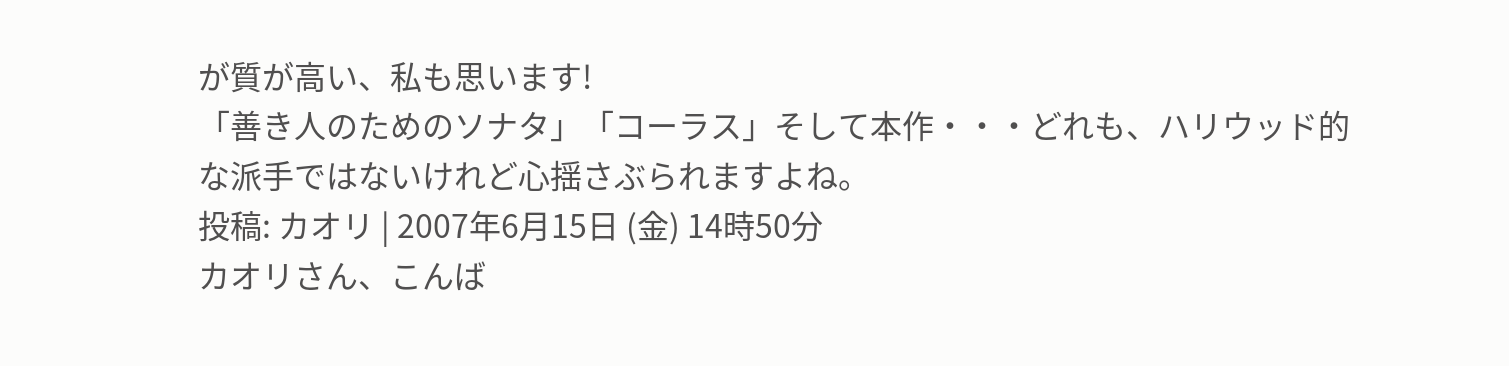が質が高い、私も思います!
「善き人のためのソナタ」「コーラス」そして本作・・・どれも、ハリウッド的な派手ではないけれど心揺さぶられますよね。
投稿: カオリ | 2007年6月15日 (金) 14時50分
カオリさん、こんば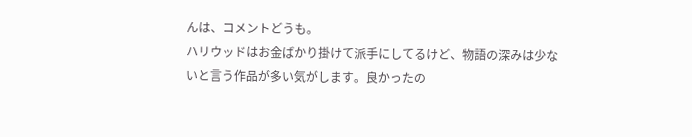んは、コメントどうも。
ハリウッドはお金ばかり掛けて派手にしてるけど、物語の深みは少ないと言う作品が多い気がします。良かったの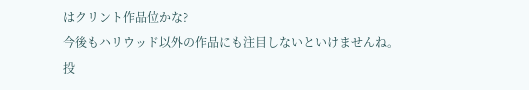はクリント作品位かな?
今後もハリウッド以外の作品にも注目しないといけませんね。
投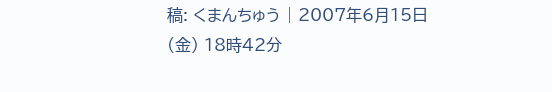稿: くまんちゅう | 2007年6月15日 (金) 18時42分